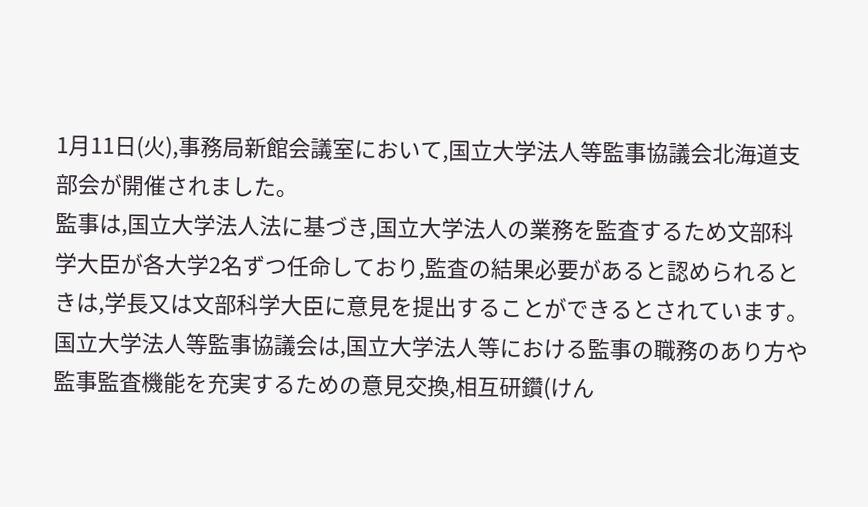1月11日(火),事務局新館会議室において,国立大学法人等監事協議会北海道支部会が開催されました。
監事は,国立大学法人法に基づき,国立大学法人の業務を監査するため文部科学大臣が各大学2名ずつ任命しており,監査の結果必要があると認められるときは,学長又は文部科学大臣に意見を提出することができるとされています。
国立大学法人等監事協議会は,国立大学法人等における監事の職務のあり方や監事監査機能を充実するための意見交換,相互研鑽(けん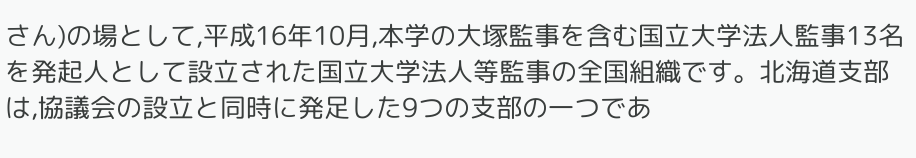さん)の場として,平成16年10月,本学の大塚監事を含む国立大学法人監事13名を発起人として設立された国立大学法人等監事の全国組織です。北海道支部は,協議会の設立と同時に発足した9つの支部の一つであ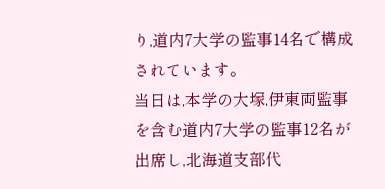り,道内7大学の監事14名で構成されています。
当日は,本学の大塚,伊東両監事を含む道内7大学の監事12名が出席し,北海道支部代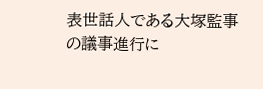表世話人である大塚監事の議事進行に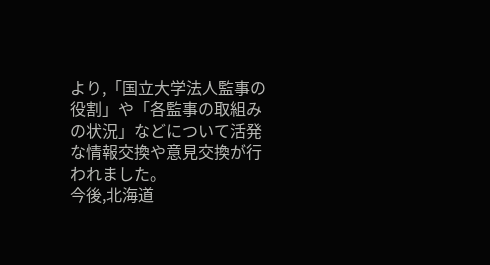より,「国立大学法人監事の役割」や「各監事の取組みの状況」などについて活発な情報交換や意見交換が行われました。
今後,北海道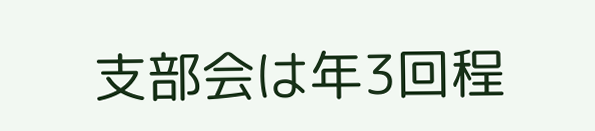支部会は年3回程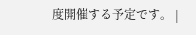度開催する予定です。 |